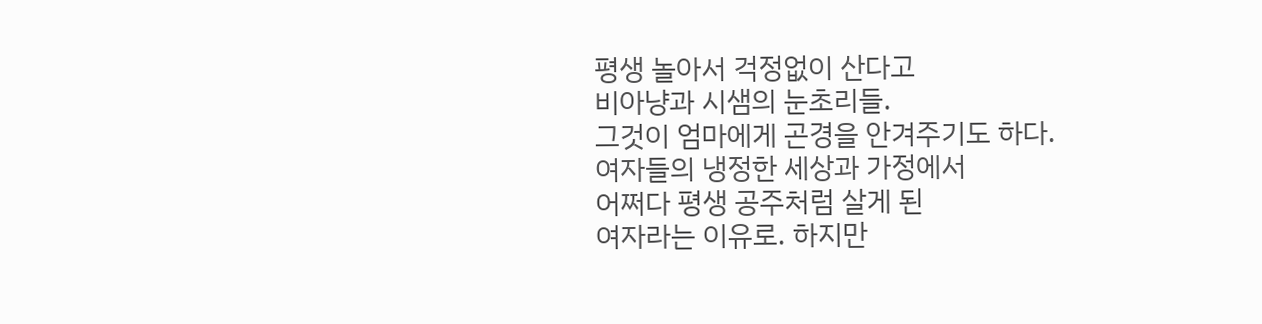평생 놀아서 걱정없이 산다고
비아냥과 시샘의 눈초리들.
그것이 엄마에게 곤경을 안겨주기도 하다.
여자들의 냉정한 세상과 가정에서
어쩌다 평생 공주처럼 살게 된
여자라는 이유로. 하지만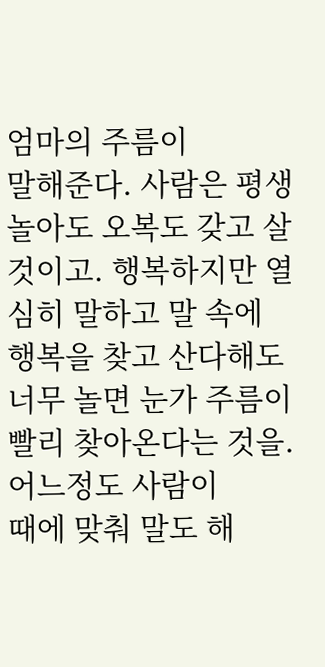엄마의 주름이
말해준다. 사람은 평생 놀아도 오복도 갖고 살
것이고. 행복하지만 열심히 말하고 말 속에
행복을 찾고 산다해도 너무 놀면 눈가 주름이
빨리 찾아온다는 것을. 어느정도 사람이
때에 맞춰 말도 해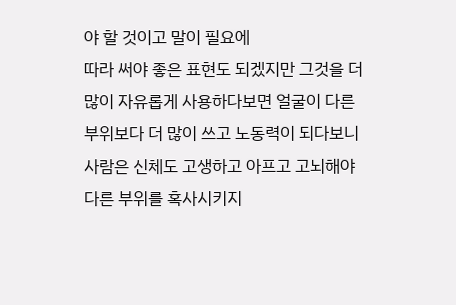야 할 것이고 말이 필요에
따라 써야 좋은 표현도 되겠지만 그것을 더
많이 자유롭게 사용하다보면 얼굴이 다른
부위보다 더 많이 쓰고 노동력이 되다보니
사람은 신체도 고생하고 아프고 고뇌해야
다른 부위를 혹사시키지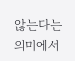않는다는 의미에서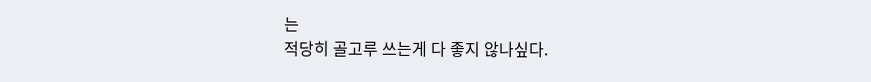는
적당히 골고루 쓰는게 다 좋지 않나싶다.